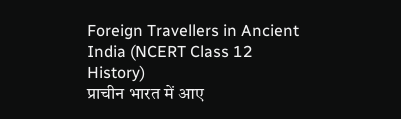Foreign Travellers in Ancient India (NCERT Class 12 History)
प्राचीन भारत में आए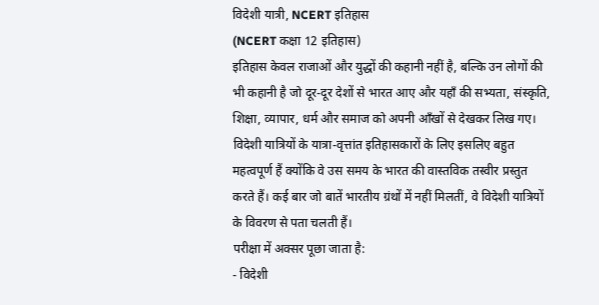विदेशी यात्री, NCERT इतिहास
(NCERT कक्षा 12 इतिहास)
इतिहास केवल राजाओं और युद्धों की कहानी नहीं है, बल्कि उन लोगों की भी कहानी है जो दूर-दूर देशों से भारत आए और यहाँ की सभ्यता, संस्कृति, शिक्षा, व्यापार, धर्म और समाज को अपनी आँखों से देखकर लिख गए।
विदेशी यात्रियों के यात्रा-वृत्तांत इतिहासकारों के लिए इसलिए बहुत महत्वपूर्ण हैं क्योंकि वे उस समय के भारत की वास्तविक तस्वीर प्रस्तुत करते हैं। कई बार जो बातें भारतीय ग्रंथों में नहीं मिलतीं, वे विदेशी यात्रियों के विवरण से पता चलती हैं।
परीक्षा में अक्सर पूछा जाता है:
- विदेशी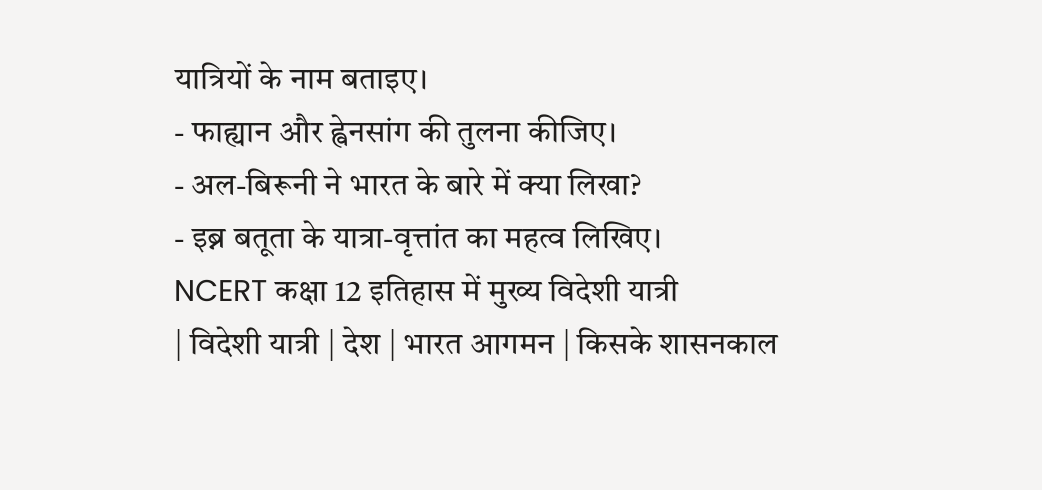यात्रियों के नाम बताइए।
- फाह्यान और ह्वेनसांग की तुलना कीजिए।
- अल-बिरूनी ने भारत के बारे में क्या लिखा?
- इब्न बतूता के यात्रा-वृत्तांत का महत्व लिखिए।
NCERT कक्षा 12 इतिहास में मुख्य विदेशी यात्री
| विदेशी यात्री | देश | भारत आगमन | किसके शासनकाल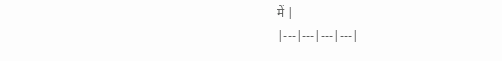में |
|---|---|---|---|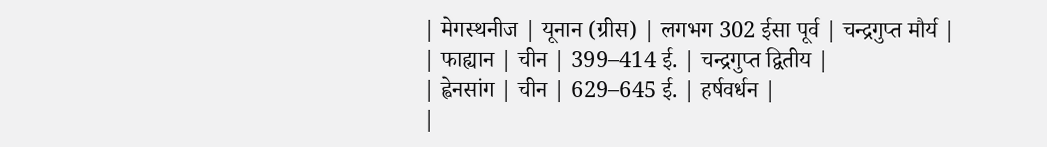| मेगस्थनीज | यूनान (ग्रीस) | लगभग 302 ईसा पूर्व | चन्द्रगुप्त मौर्य |
| फाह्यान | चीन | 399–414 ई. | चन्द्रगुप्त द्वितीय |
| ह्वेनसांग | चीन | 629–645 ई. | हर्षवर्धन |
|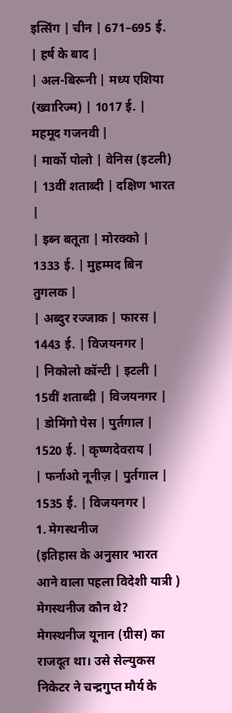इत्सिंग | चीन | 671–695 ई. | हर्ष के बाद |
| अल-बिरूनी | मध्य एशिया (ख्वारिज्म) | 1017 ई. | महमूद गजनवी |
| मार्को पोलो | वेनिस (इटली) | 13वीं शताब्दी | दक्षिण भारत |
| इब्न बतूता | मोरक्को | 1333 ई. | मुहम्मद बिन तुगलक |
| अब्दुर रज्जाक | फारस | 1443 ई. | विजयनगर |
| निकोलो कॉन्टी | इटली | 15वीं शताब्दी | विजयनगर |
| डोमिंगो पेस | पुर्तगाल | 1520 ई. | कृष्णदेवराय |
| फर्नाओ नूनीज़ | पुर्तगाल | 1535 ई. | विजयनगर |
1. मेगस्थनीज
(इतिहास के अनुसार भारत आने वाला पहला विदेशी यात्री )
मेगस्थनीज कौन थे?
मेगस्थनीज यूनान (ग्रीस) का राजदूत था। उसे सेल्युकस निकेटर ने चन्द्रगुप्त मौर्य के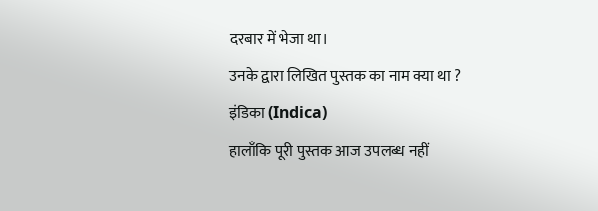दरबार में भेजा था।
उनके द्वारा लिखित पुस्तक का नाम क्या था ?
इंडिका (Indica)
हालाँकि पूरी पुस्तक आज उपलब्ध नहीं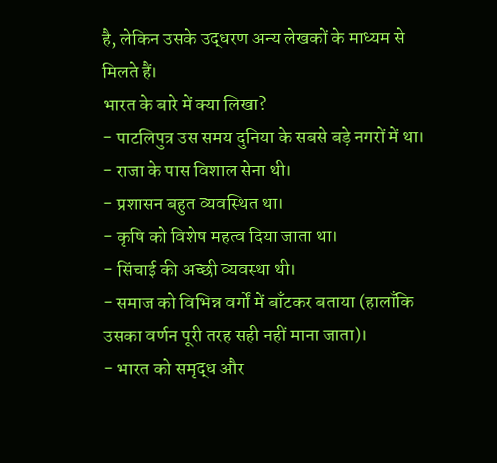है, लेकिन उसके उद्धरण अन्य लेखकों के माध्यम से मिलते हैं।
भारत के बारे में क्या लिखा?
- पाटलिपुत्र उस समय दुनिया के सबसे बड़े नगरों में था।
- राजा के पास विशाल सेना थी।
- प्रशासन बहुत व्यवस्थित था।
- कृषि को विशेष महत्व दिया जाता था।
- सिंचाई की अच्छी व्यवस्था थी।
- समाज को विभिन्न वर्गों में बाँटकर बताया (हालाँकि उसका वर्णन पूरी तरह सही नहीं माना जाता)।
- भारत को समृद्ध और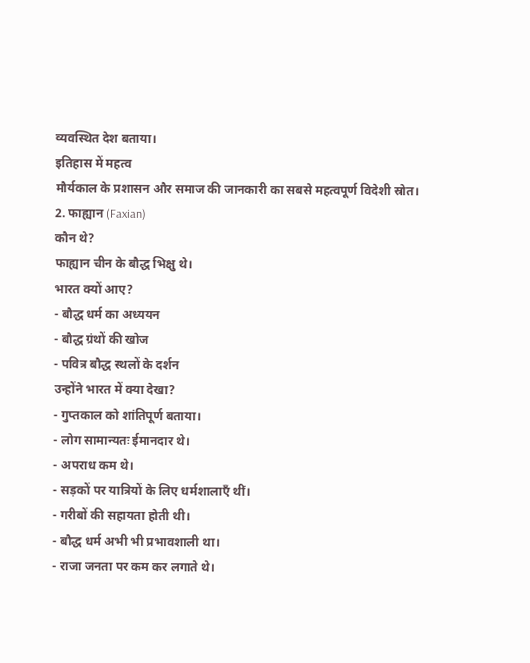व्यवस्थित देश बताया।
इतिहास में महत्व
मौर्यकाल के प्रशासन और समाज की जानकारी का सबसे महत्वपूर्ण विदेशी स्रोत।
2. फाह्यान (Faxian)
कौन थे?
फाह्यान चीन के बौद्ध भिक्षु थे।
भारत क्यों आए?
- बौद्ध धर्म का अध्ययन
- बौद्ध ग्रंथों की खोज
- पवित्र बौद्ध स्थलों के दर्शन
उन्होंने भारत में क्या देखा?
- गुप्तकाल को शांतिपूर्ण बताया।
- लोग सामान्यतः ईमानदार थे।
- अपराध कम थे।
- सड़कों पर यात्रियों के लिए धर्मशालाएँ थीं।
- गरीबों की सहायता होती थी।
- बौद्ध धर्म अभी भी प्रभावशाली था।
- राजा जनता पर कम कर लगाते थे।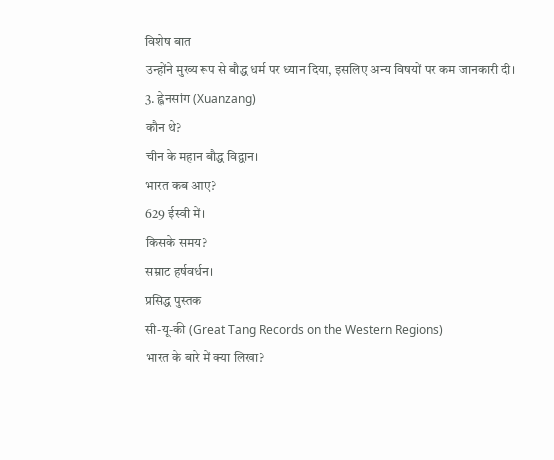विशेष बात
उन्होंने मुख्य रूप से बौद्ध धर्म पर ध्यान दिया, इसलिए अन्य विषयों पर कम जानकारी दी।
3. ह्वेनसांग (Xuanzang)
कौन थे?
चीन के महान बौद्ध विद्वान।
भारत कब आए?
629 ईस्वी में।
किसके समय?
सम्राट हर्षवर्धन।
प्रसिद्ध पुस्तक
सी-यू-की (Great Tang Records on the Western Regions)
भारत के बारे में क्या लिखा?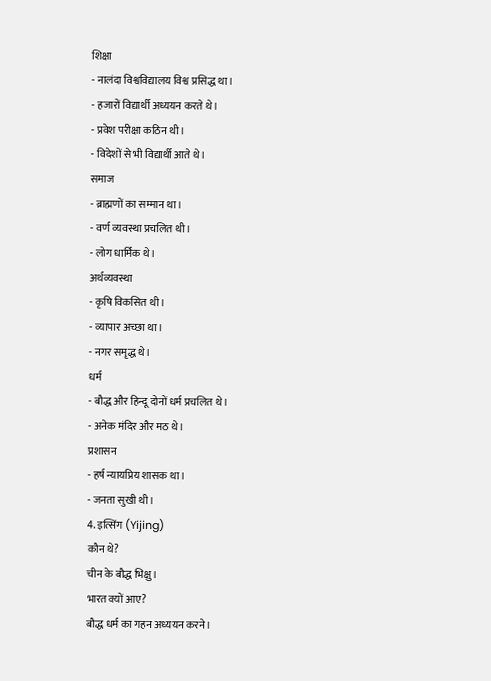शिक्षा
- नालंदा विश्वविद्यालय विश्व प्रसिद्ध था।
- हजारों विद्यार्थी अध्ययन करते थे।
- प्रवेश परीक्षा कठिन थी।
- विदेशों से भी विद्यार्थी आते थे।
समाज
- ब्राह्मणों का सम्मान था।
- वर्ण व्यवस्था प्रचलित थी।
- लोग धार्मिक थे।
अर्थव्यवस्था
- कृषि विकसित थी।
- व्यापार अच्छा था।
- नगर समृद्ध थे।
धर्म
- बौद्ध और हिन्दू दोनों धर्म प्रचलित थे।
- अनेक मंदिर और मठ थे।
प्रशासन
- हर्ष न्यायप्रिय शासक था।
- जनता सुखी थी।
4. इत्सिंग (Yijing)
कौन थे?
चीन के बौद्ध भिक्षु।
भारत क्यों आए?
बौद्ध धर्म का गहन अध्ययन करने।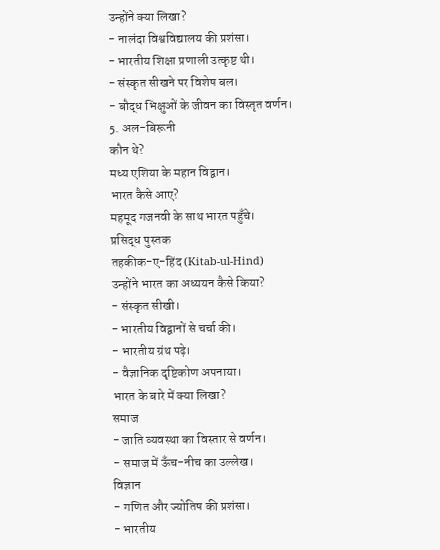उन्होंने क्या लिखा?
- नालंदा विश्वविद्यालय की प्रशंसा।
- भारतीय शिक्षा प्रणाली उत्कृष्ट थी।
- संस्कृत सीखने पर विशेष बल।
- बौद्ध भिक्षुओं के जीवन का विस्तृत वर्णन।
5. अल-बिरूनी
कौन थे?
मध्य एशिया के महान विद्वान।
भारत कैसे आए?
महमूद गजनवी के साथ भारत पहुँचे।
प्रसिद्ध पुस्तक
तहकीक-ए-हिंद (Kitab-ul-Hind)
उन्होंने भारत का अध्ययन कैसे किया?
- संस्कृत सीखी।
- भारतीय विद्वानों से चर्चा की।
- भारतीय ग्रंथ पढ़े।
- वैज्ञानिक दृष्टिकोण अपनाया।
भारत के बारे में क्या लिखा?
समाज
- जाति व्यवस्था का विस्तार से वर्णन।
- समाज में ऊँच-नीच का उल्लेख।
विज्ञान
- गणित और ज्योतिष की प्रशंसा।
- भारतीय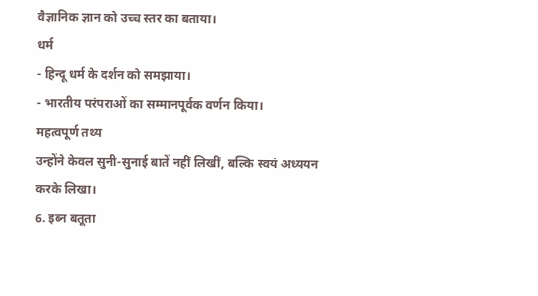वैज्ञानिक ज्ञान को उच्च स्तर का बताया।
धर्म
- हिन्दू धर्म के दर्शन को समझाया।
- भारतीय परंपराओं का सम्मानपूर्वक वर्णन किया।
महत्वपूर्ण तथ्य
उन्होंने केवल सुनी-सुनाई बातें नहीं लिखीं, बल्कि स्वयं अध्ययन करके लिखा।
6. इब्न बतूता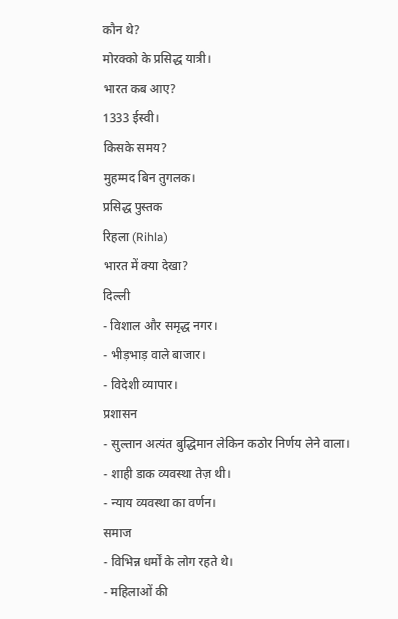कौन थे?
मोरक्को के प्रसिद्ध यात्री।
भारत कब आए?
1333 ईस्वी।
किसके समय?
मुहम्मद बिन तुगलक।
प्रसिद्ध पुस्तक
रिहला (Rihla)
भारत में क्या देखा?
दिल्ली
- विशाल और समृद्ध नगर।
- भीड़भाड़ वाले बाजार।
- विदेशी व्यापार।
प्रशासन
- सुल्तान अत्यंत बुद्धिमान लेकिन कठोर निर्णय लेने वाला।
- शाही डाक व्यवस्था तेज़ थी।
- न्याय व्यवस्था का वर्णन।
समाज
- विभिन्न धर्मों के लोग रहते थे।
- महिलाओं की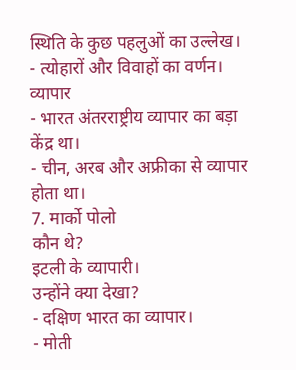स्थिति के कुछ पहलुओं का उल्लेख।
- त्योहारों और विवाहों का वर्णन।
व्यापार
- भारत अंतरराष्ट्रीय व्यापार का बड़ा केंद्र था।
- चीन, अरब और अफ्रीका से व्यापार होता था।
7. मार्को पोलो
कौन थे?
इटली के व्यापारी।
उन्होंने क्या देखा?
- दक्षिण भारत का व्यापार।
- मोती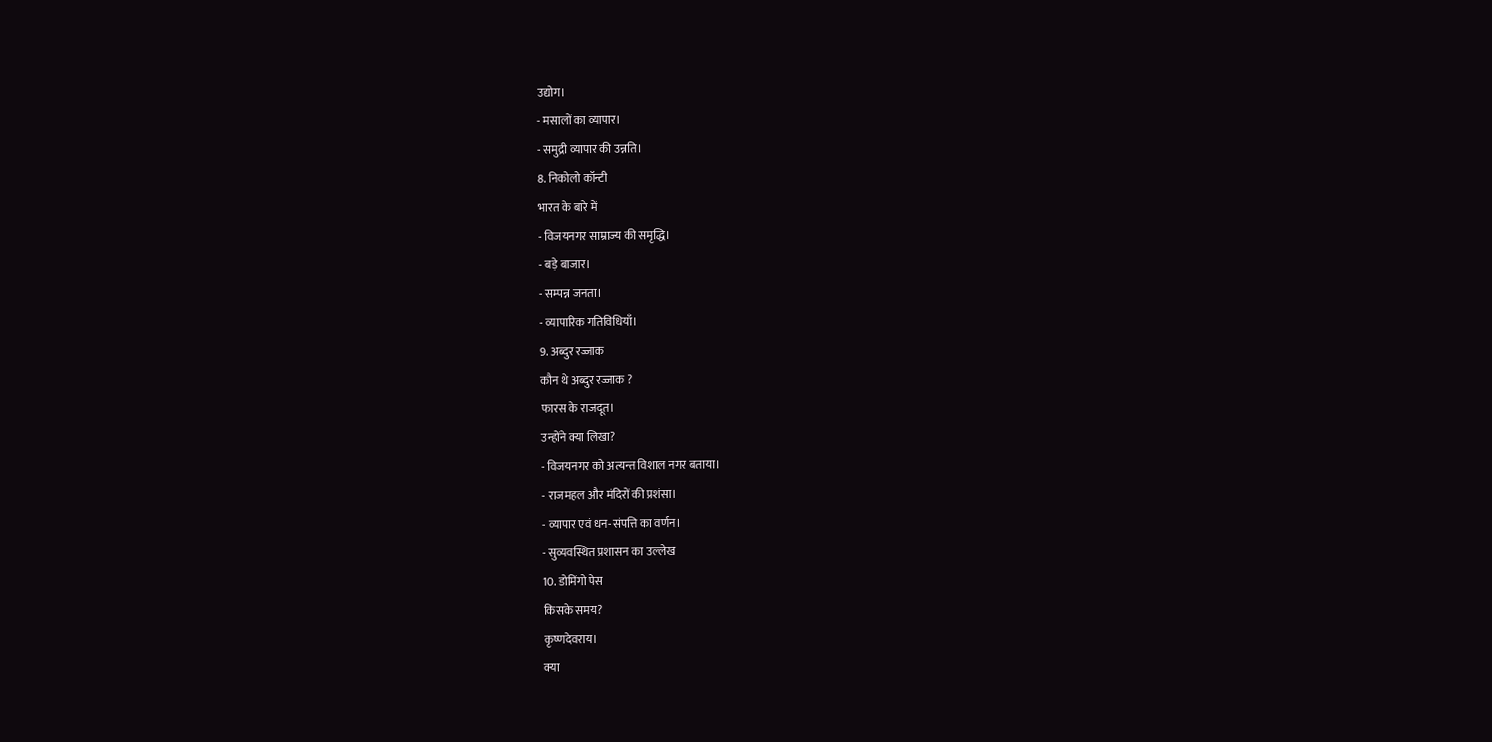उद्योग।
- मसालों का व्यापार।
- समुद्री व्यापार की उन्नति।
8. निकोलो कॉन्टी
भारत के बारे में
- विजयनगर साम्राज्य की समृद्धि।
- बड़े बाजार।
- सम्पन्न जनता।
- व्यापारिक गतिविधियाँ।
9. अब्दुर रज्जाक
कौन थे अब्दुर रज्जाक ?
फारस के राजदूत।
उन्होंने क्या लिखा?
- विजयनगर को अत्यन्त विशाल नगर बताया।
- राजमहल और मंदिरों की प्रशंसा।
- व्यापार एवं धन-संपत्ति का वर्णन।
- सुव्यवस्थित प्रशासन का उल्लेख
10. डोमिंगो पेस
किसके समय?
कृष्णदेवराय।
क्या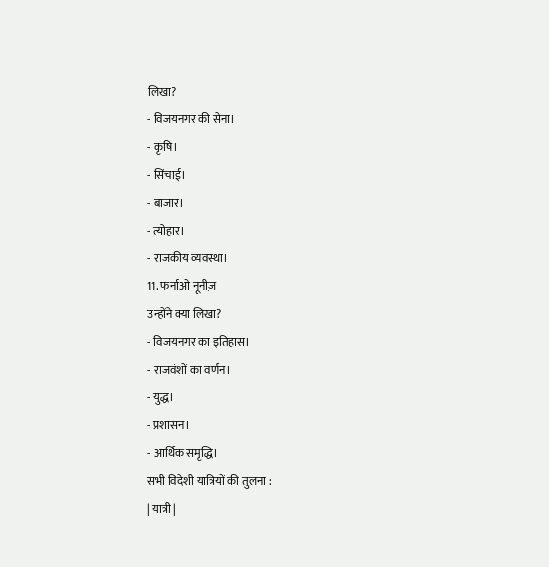लिखा?
- विजयनगर की सेना।
- कृषि।
- सिंचाई।
- बाजार।
- त्योहार।
- राजकीय व्यवस्था।
11. फर्नाओ नूनीज़
उन्होंने क्या लिखा?
- विजयनगर का इतिहास।
- राजवंशों का वर्णन।
- युद्ध।
- प्रशासन।
- आर्थिक समृद्धि।
सभी विदेशी यात्रियों की तुलना :
| यात्री |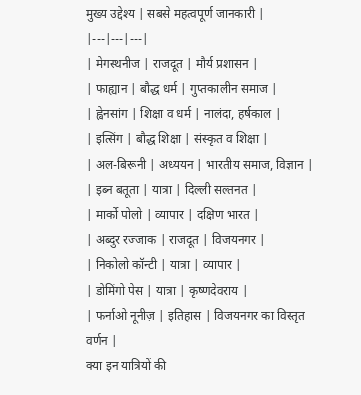मुख्य उद्देश्य | सबसे महत्वपूर्ण जानकारी |
|---|---|---|
| मेगस्थनीज | राजदूत | मौर्य प्रशासन |
| फाह्यान | बौद्ध धर्म | गुप्तकालीन समाज |
| ह्वेनसांग | शिक्षा व धर्म | नालंदा, हर्षकाल |
| इत्सिंग | बौद्ध शिक्षा | संस्कृत व शिक्षा |
| अल-बिरूनी | अध्ययन | भारतीय समाज, विज्ञान |
| इब्न बतूता | यात्रा | दिल्ली सल्तनत |
| मार्को पोलो | व्यापार | दक्षिण भारत |
| अब्दुर रज्जाक | राजदूत | विजयनगर |
| निकोलो कॉन्टी | यात्रा | व्यापार |
| डोमिंगो पेस | यात्रा | कृष्णदेवराय |
| फर्नाओ नूनीज़ | इतिहास | विजयनगर का विस्तृत वर्णन |
क्या इन यात्रियों की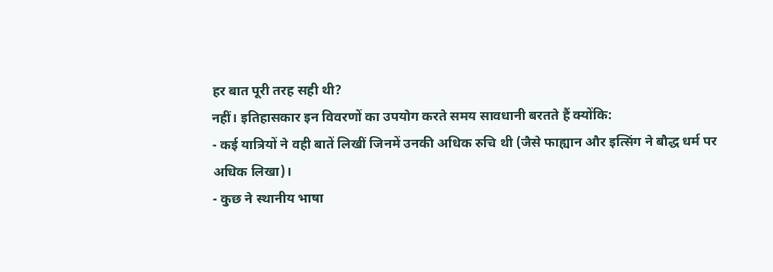हर बात पूरी तरह सही थी?
नहीं। इतिहासकार इन विवरणों का उपयोग करते समय सावधानी बरतते हैं क्योंकि:
- कई यात्रियों ने वही बातें लिखीं जिनमें उनकी अधिक रुचि थी (जैसे फाह्यान और इत्सिंग ने बौद्ध धर्म पर अधिक लिखा)।
- कुछ ने स्थानीय भाषा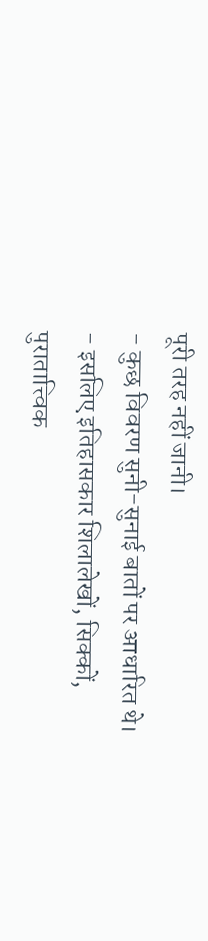पूरी तरह नहीं जानी।
- कुछ विवरण सुनी-सुनाई बातों पर आधारित थे।
- इसलिए इतिहासकार शिलालेखों, सिक्कों, पुरातात्त्विक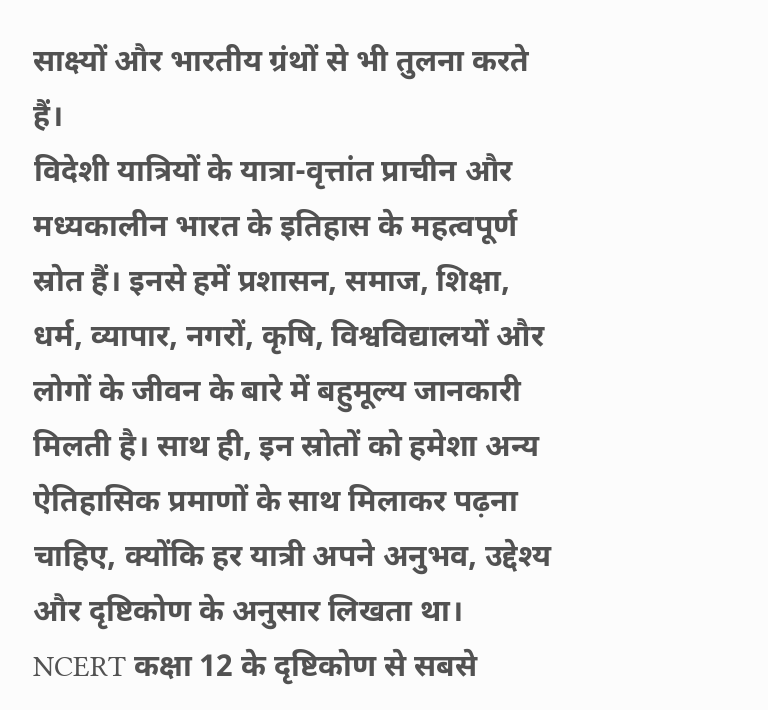साक्ष्यों और भारतीय ग्रंथों से भी तुलना करते हैं।
विदेशी यात्रियों के यात्रा-वृत्तांत प्राचीन और मध्यकालीन भारत के इतिहास के महत्वपूर्ण स्रोत हैं। इनसे हमें प्रशासन, समाज, शिक्षा, धर्म, व्यापार, नगरों, कृषि, विश्वविद्यालयों और लोगों के जीवन के बारे में बहुमूल्य जानकारी मिलती है। साथ ही, इन स्रोतों को हमेशा अन्य ऐतिहासिक प्रमाणों के साथ मिलाकर पढ़ना चाहिए, क्योंकि हर यात्री अपने अनुभव, उद्देश्य और दृष्टिकोण के अनुसार लिखता था।
NCERT कक्षा 12 के दृष्टिकोण से सबसे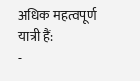अधिक महत्वपूर्ण यात्री हैं:
-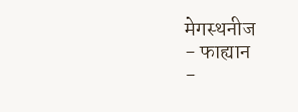मेगस्थनीज
- फाह्यान
-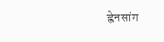ह्वेनसांग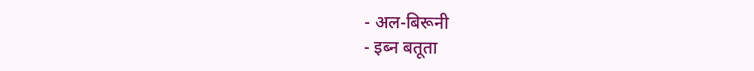- अल-बिरूनी
- इब्न बतूता